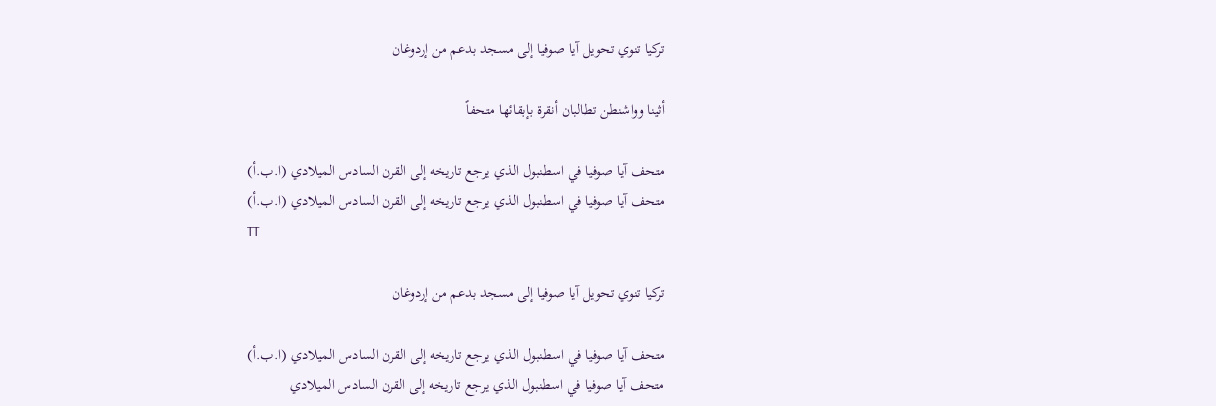تركيا تنوي تحويل آيا صوفيا إلى مسجد بدعم من إردوغان

أثينا وواشنطن تطالبان أنقرة بإبقائها متحفاً

متحف آيا صوفيا في اسطنبول الذي يرجع تاريخه إلى القرن السادس الميلادي (ا.ب.أ)
متحف آيا صوفيا في اسطنبول الذي يرجع تاريخه إلى القرن السادس الميلادي (ا.ب.أ)
TT

تركيا تنوي تحويل آيا صوفيا إلى مسجد بدعم من إردوغان

متحف آيا صوفيا في اسطنبول الذي يرجع تاريخه إلى القرن السادس الميلادي (ا.ب.أ)
متحف آيا صوفيا في اسطنبول الذي يرجع تاريخه إلى القرن السادس الميلادي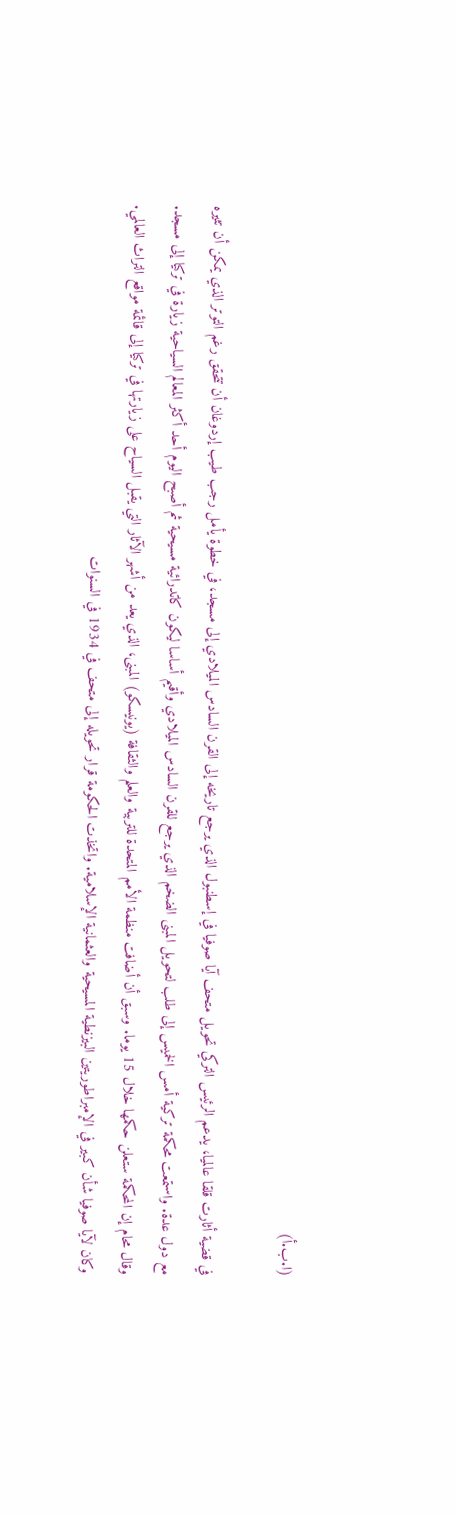(ا.ب.أ)

في قضية أثارت قلقا عالميا، يدعم الرئيس التركي تحويل متحف آيا صوفيا في إسطنبول الذي يرجع تاريخه إلى القرن السادس الميلادي إلى مسجد، في خطوة يأمل رجب طيب إردوغان أن تتحقق رغم التوتر الذي يمكن أن تثيره مع دول عدة. واستمعت محكمة تركية أمس الخميس إلى طلب لتحويل المبنى الضخم الذي يرجع للقرن السادس الميلادي وأقيم أساسا ليكون كاتدرائية مسيحية ثم أصبح اليوم أحد أكثر المعالم السياحية زيارة في تركيا إلى مسجد. وقال محام إن المحكمة ستعلن حكمها خلال 15 يوما. وسبق أن أضافت منظمة الأمم المتحدة للتربية والعلم والثقافة (يونيسكو) المبنى، الذي يعد من أشهر الآثار التي يقبل السياح على زيارتها في تركيا إلى قائمة مواقع التراث العالمي. وكان لآيا صوفيا شأن كبير في الإمبراطوريتين البيزنطية المسيحية والعثمانية الإسلامية. واتخذت الحكومة قرار تحويله إلى متحف في 1934 في السنوات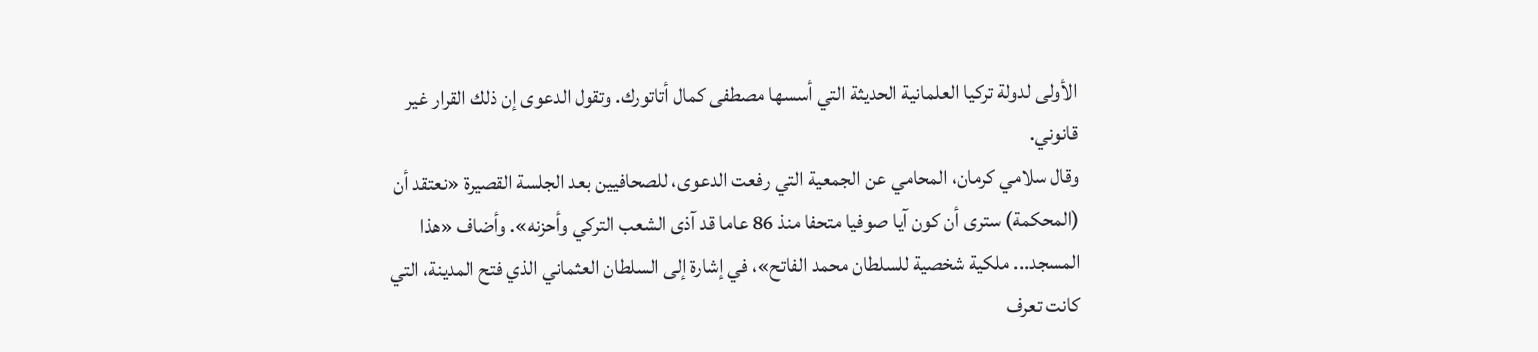الأولى لدولة تركيا العلمانية الحديثة التي أسسها مصطفى كمال أتاتورك. وتقول الدعوى إن ذلك القرار غير قانوني.
وقال سلامي كرمان، المحامي عن الجمعية التي رفعت الدعوى، للصحافيين بعد الجلسة القصيرة «نعتقد أن (المحكمة) سترى أن كون آيا صوفيا متحفا منذ 86 عاما قد آذى الشعب التركي وأحزنه». وأضاف «هذا المسجد... ملكية شخصية للسلطان محمد الفاتح»، في إشارة إلى السلطان العثماني الذي فتح المدينة، التي كانت تعرف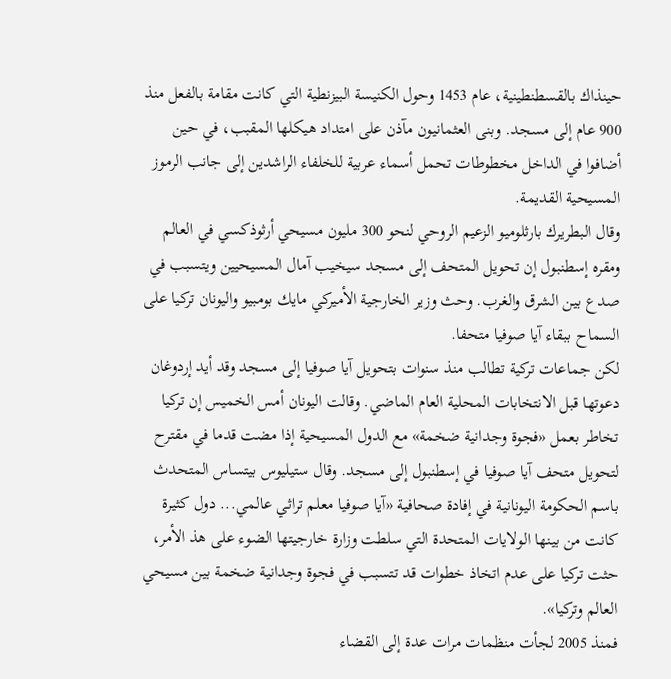حينذاك بالقسطنطينية، عام 1453 وحول الكنيسة البيزنطية التي كانت مقامة بالفعل منذ 900 عام إلى مسجد. وبنى العثمانيون مآذن على امتداد هيكلها المقبب، في حين أضافوا في الداخل مخطوطات تحمل أسماء عربية للخلفاء الراشدين إلى جانب الرموز المسيحية القديمة.
وقال البطريرك بارثلوميو الزعيم الروحي لنحو 300 مليون مسيحي أرثوذكسي في العالم ومقره إسطنبول إن تحويل المتحف إلى مسجد سيخيب آمال المسيحيين ويتسبب في صدع بين الشرق والغرب. وحث وزير الخارجية الأميركي مايك بومبيو واليونان تركيا على السماح ببقاء آيا صوفيا متحفا.
لكن جماعات تركية تطالب منذ سنوات بتحويل آيا صوفيا إلى مسجد وقد أيد إردوغان دعوتها قبل الانتخابات المحلية العام الماضي. وقالت اليونان أمس الخميس إن تركيا تخاطر بعمل «فجوة وجدانية ضخمة» مع الدول المسيحية إذا مضت قدما في مقترح لتحويل متحف آيا صوفيا في إسطنبول إلى مسجد. وقال ستيليوس بيتساس المتحدث باسم الحكومة اليونانية في إفادة صحافية «آيا صوفيا معلم تراثي عالمي... دول كثيرة كانت من بينها الولايات المتحدة التي سلطت وزارة خارجيتها الضوء على هذ الأمر، حثت تركيا على عدم اتخاذ خطوات قد تتسبب في فجوة وجدانية ضخمة بين مسيحي العالم وتركيا».
فمنذ 2005 لجأت منظمات مرات عدة إلى القضاء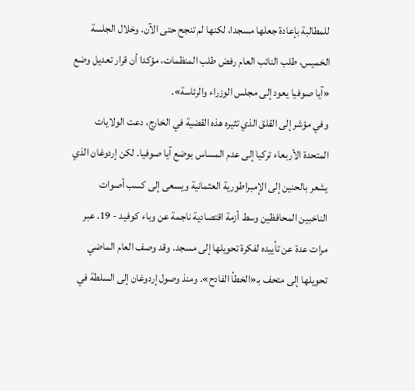للمطالبة بإعادة جعلها مسجدا، لكنها لم تنجح حتى الآن. وخلال الجلسة الخميس، طلب النائب العام رفض طلب المنظمات، مؤكدا أن قرار تعديل وضع «آيا صوفيا يعود إلى مجلس الوزراء والرئاسة».
وفي مؤشر إلى القلق الذي تثيره هذه القضية في الخارج، دعت الولايات المتحدة الأربعاء تركيا إلى عدم المساس بوضع آيا صوفيا. لكن إردوغان الذي يشعر بالحنين إلى الإمبراطورية العثمانية ويسعى إلى كسب أصوات الناخبين المحافظين وسط أزمة اقتصادية ناجمة عن وباء كوفيد - 19. عبر مرات عدة عن تأييده لفكرة تحويلها إلى مسجد. وقد وصف العام الماضي تحويلها إلى متحف بـ«الخطأ الفادح». ومنذ وصول إردوغان إلى السلطة في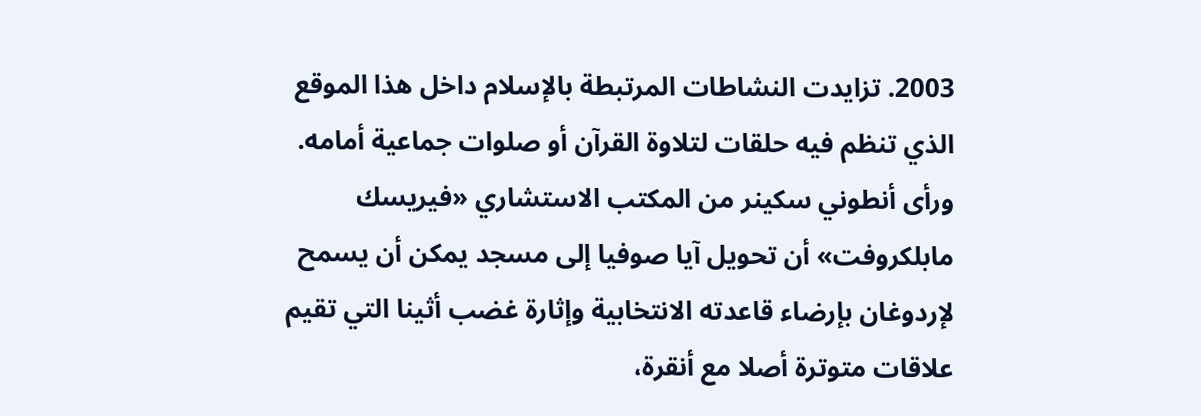2003. تزايدت النشاطات المرتبطة بالإسلام داخل هذا الموقع الذي تنظم فيه حلقات لتلاوة القرآن أو صلوات جماعية أمامه.
ورأى أنطوني سكينر من المكتب الاستشاري «فيريسك مابلكروفت» أن تحويل آيا صوفيا إلى مسجد يمكن أن يسمح لإردوغان بإرضاء قاعدته الانتخابية وإثارة غضب أثينا التي تقيم علاقات متوترة أصلا مع أنقرة،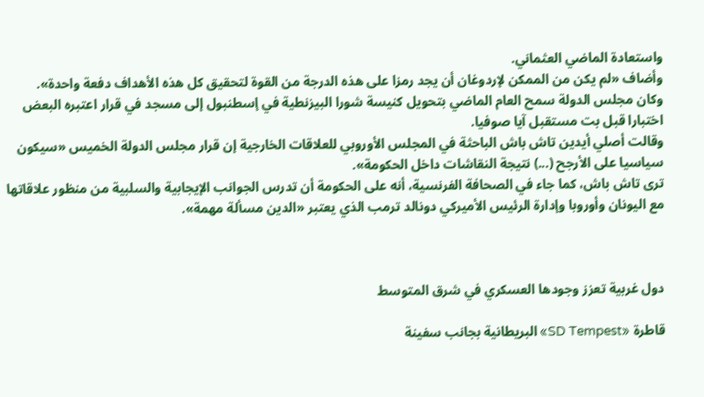واستعادة الماضي العثماني.
وأضاف «لم يكن من الممكن لإردوغان أن يجد رمزا على هذه الدرجة من القوة لتحقيق كل هذه الأهداف دفعة واحدة».
وكان مجلس الدولة سمح العام الماضي بتحويل كنيسة شورا البيزنطية في إسطنبول إلى مسجد في قرار اعتبره البعض اختبارا قبل بت مستقبل آيا صوفيا.
وقالت أصلي أيدين تاش باش الباحثة في المجلس الأوروبي للعلاقات الخارجية إن قرار مجلس الدولة الخميس «سيكون سياسيا على الأرجح (...) نتيجة النقاشات داخل الحكومة».
ترى تاش باش، كما جاء في الصحافة الفرنسية، أنه على الحكومة أن تدرس الجوانب الإيجابية والسلبية من منظور علاقاتها مع اليونان وأوروبا وإدارة الرئيس الأميركي دونالد ترمب الذي يعتبر «الدين مسألة مهمة».



دول غربية تعزز وجودها العسكري في شرق المتوسط

قاطرة «SD Tempest» البريطانية بجانب سفينة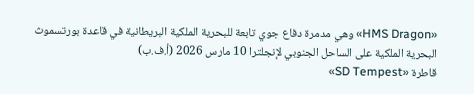«HMS Dragon» وهي مدمرة دفاع جوي تابعة للبحرية الملكية البريطانية في قاعدة بورتسموث البحرية الملكية على الساحل الجنوبي لإنجلترا 10 مارس 2026 (أ.ف.ب)
قاطرة «SD Tempest»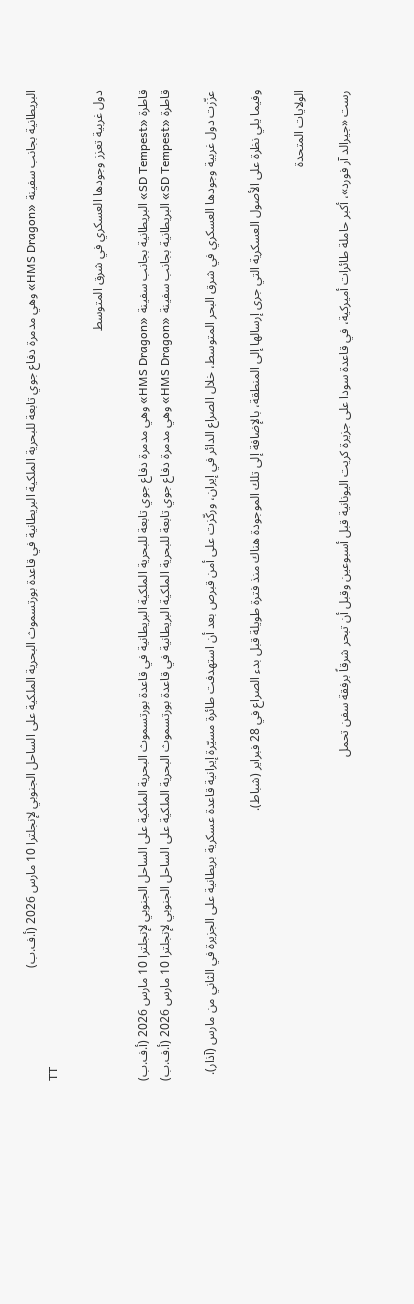البريطانية بجانب سفينة «HMS Dragon» وهي مدمرة دفاع جوي تابعة للبحرية الملكية البريطانية في قاعدة بورتسموث البحرية الملكية على الساحل الجنوبي لإنجلترا 10 مارس 2026 (أ.ف.ب)
TT

دول غربية تعزز وجودها العسكري في شرق المتوسط

قاطرة «SD Tempest» البريطانية بجانب سفينة «HMS Dragon» وهي مدمرة دفاع جوي تابعة للبحرية الملكية البريطانية في قاعدة بورتسموث البحرية الملكية على الساحل الجنوبي لإنجلترا 10 مارس 2026 (أ.ف.ب)
قاطرة «SD Tempest» البريطانية بجانب سفينة «HMS Dragon» وهي مدمرة دفاع جوي تابعة للبحرية الملكية البريطانية في قاعدة بورتسموث البحرية الملكية على الساحل الجنوبي لإنجلترا 10 مارس 2026 (أ.ف.ب)

عزّزت دول غربية وجودها العسكري في شرق البحر المتوسط، خلال الصراع الدائر في إيران، وركّزت على أمن قبرص بعد أن استهدفت طائرة مسيّرة إيرانية قاعدة عسكرية بريطانية على الجزيرة في الثاني من مارس (آذار).

وفيما يلي نظرة على الأصول العسكرية التي جرى إرسالها إلى المنطقة، بالإضافة إلى تلك الموجودة هناك منذ فترة طويلة قبل بدء الصراع في 28 فبراير (شباط).

الولايات المتحدة

رست «جيرالد آر فورد»، أكبر حاملة طائرات أميركية، في قاعدة سودا على جزيرة كريت اليونانية قبل أسبوعين وقبل أن تبحر شرقاً برفقة سفن تحمل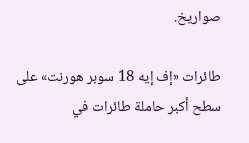صواريخ.

طائرات «إف إيه 18 سوبر هورنت» على سطح أكبر حاملة طائرات في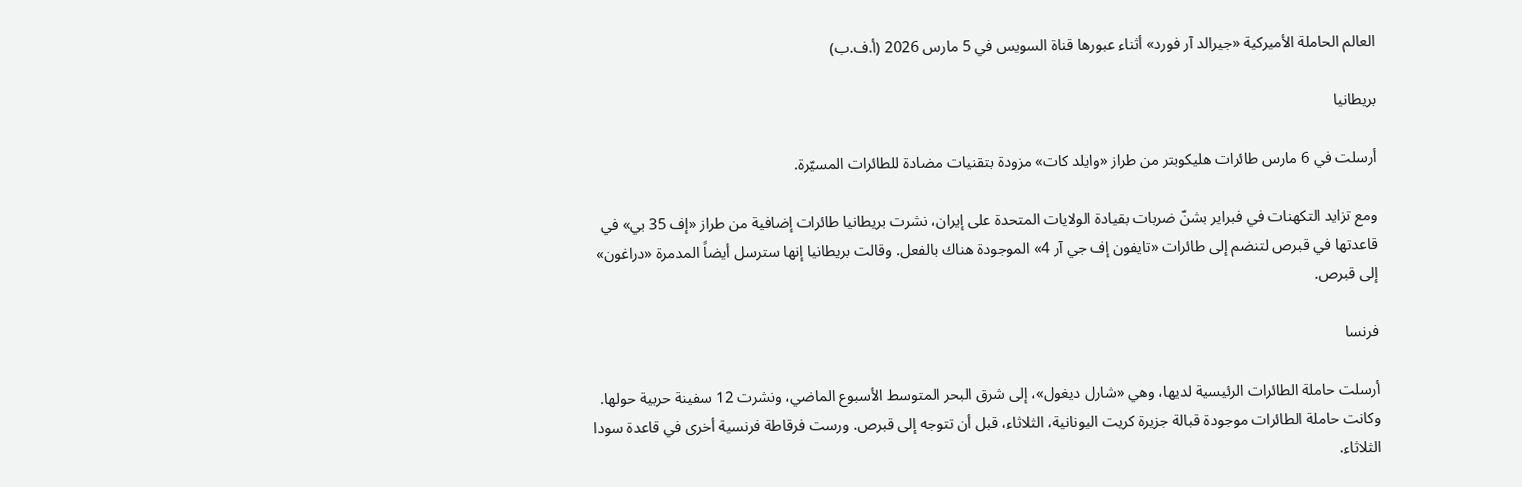العالم الحاملة الأميركية «جيرالد آر فورد» أثناء عبورها قناة السويس في 5 مارس 2026 (أ.ف.ب)

بريطانيا

أرسلت في 6 مارس طائرات هليكوبتر من طراز «وايلد كات» مزودة بتقنيات مضادة للطائرات المسيّرة.

ومع تزايد التكهنات في فبراير بشنّ ضربات بقيادة الولايات المتحدة على إيران، نشرت بريطانيا طائرات إضافية من طراز «إف 35 بي» في قاعدتها في قبرص لتنضم إلى طائرات «تايفون إف جي آر 4» الموجودة هناك بالفعل. وقالت بريطانيا إنها سترسل أيضاً المدمرة «دراغون» إلى قبرص.

فرنسا

أرسلت حاملة الطائرات الرئيسية لديها، وهي «شارل ديغول»، إلى شرق البحر المتوسط الأسبوع الماضي، ونشرت 12 سفينة حربية حولها. وكانت حاملة الطائرات موجودة قبالة جزيرة كريت اليونانية، الثلاثاء، قبل أن تتوجه إلى قبرص. ورست فرقاطة فرنسية أخرى في قاعدة سودا الثلاثاء.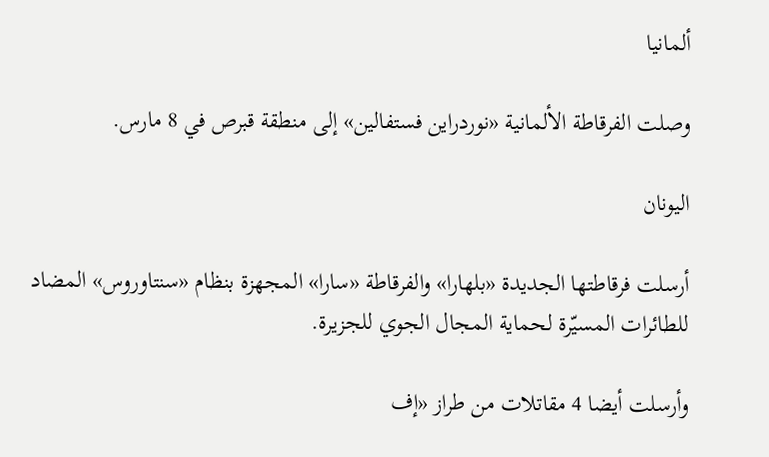ألمانيا

وصلت الفرقاطة الألمانية «نوردراين فستفالين» إلى منطقة قبرص في 8 مارس.

اليونان

أرسلت فرقاطتها الجديدة «بلهارا» والفرقاطة «سارا» المجهزة بنظام «سنتاوروس» المضاد للطائرات المسيّرة لحماية المجال الجوي للجزيرة.

وأرسلت أيضا 4 مقاتلات من طراز «إف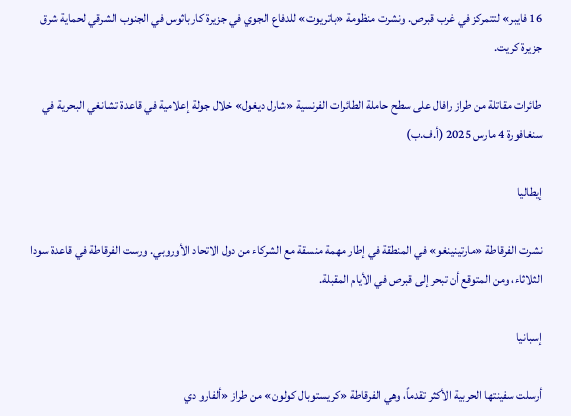16 فايبر» لتتمركز في غرب قبرص. ونشرت منظومة «باتريوت» للدفاع الجوي في جزيرة كارباثوس في الجنوب الشرقي لحماية شرق جزيرة كريت.

طائرات مقاتلة من طراز رافال على سطح حاملة الطائرات الفرنسية «شارل ديغول» خلال جولة إعلامية في قاعدة تشانغي البحرية في سنغافورة 4 مارس 2025 (أ.ف.ب)

إيطاليا

نشرت الفرقاطة «مارتينينغو» في المنطقة في إطار مهمة منسقة مع الشركاء من دول الاتحاد الأوروبي. ورست الفرقاطة في قاعدة سودا الثلاثاء، ومن المتوقع أن تبحر إلى قبرص في الأيام المقبلة.

إسبانيا

أرسلت سفينتها الحربية الأكثر تقدماً، وهي الفرقاطة «كريستوبال كولون» من طراز «ألفارو دي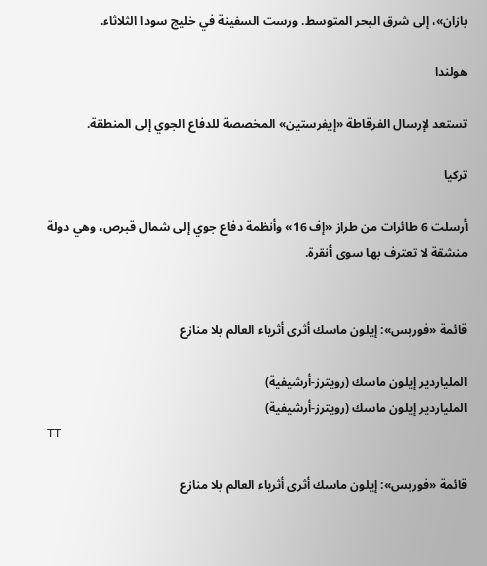بازان»، إلى شرق البحر المتوسط. ورست السفينة في خليج سودا الثلاثاء.

هولندا

تستعد لإرسال الفرقاطة «إيفرستين» المخصصة للدفاع الجوي إلى المنطقة.

تركيا

أرسلت 6 طائرات من طراز «إف 16» وأنظمة دفاع جوي إلى شمال قبرص، وهي دولة منشقة لا تعترف بها سوى أنقرة.


قائمة «فوربس»: إيلون ماسك أثرى أثرياء العالم بلا منازع

الملياردير إيلون ماسك (رويترز-أرشيفية)
الملياردير إيلون ماسك (رويترز-أرشيفية)
TT

قائمة «فوربس»: إيلون ماسك أثرى أثرياء العالم بلا منازع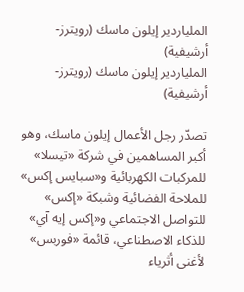الملياردير إيلون ماسك (رويترز-أرشيفية)
الملياردير إيلون ماسك (رويترز-أرشيفية)

تصدّر رجل الأعمال إيلون ماسك، وهو أكبر المساهمين في شركة «تيسلا» للمركبات الكهربائية و«سبايس إكس» للملاحة الفضائية وشبكة «إكس» للتواصل الاجتماعي و«إكس إيه آي» للذكاء الاصطناعي، قائمة «فوربس» لأغنى أثرياء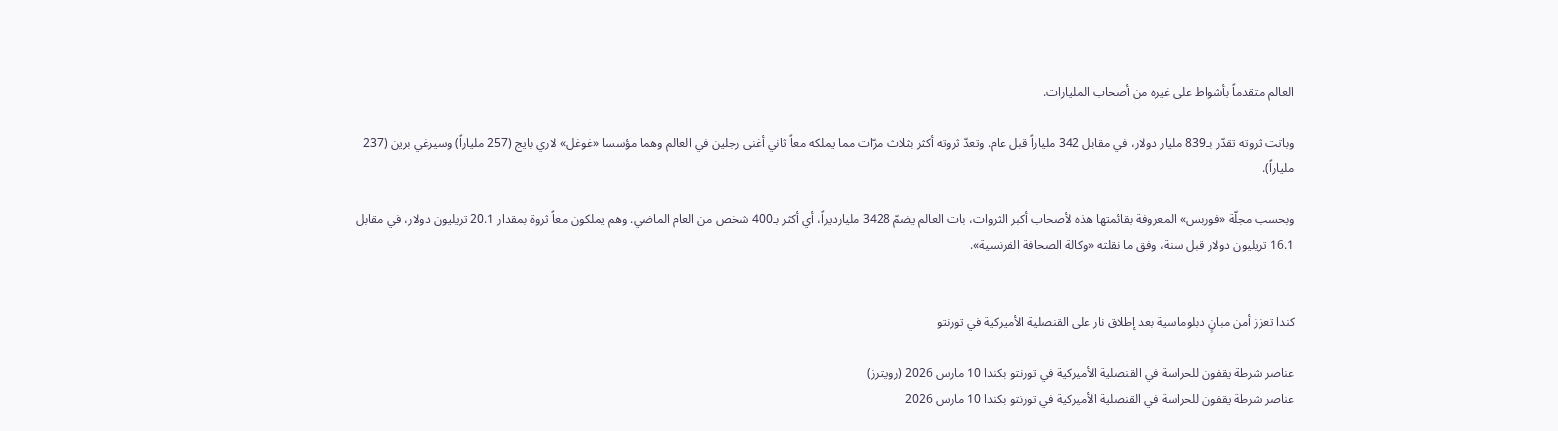العالم متقدماً بأشواط على غيره من أصحاب المليارات.

وباتت ثروته تقدّر بـ839 مليار دولار، في مقابل 342 ملياراً قبل عام. وتعدّ ثروته أكثر بثلاث مرّات مما يملكه معاً ثاني أغنى رجلين في العالم وهما مؤسسا «غوغل» لاري بايج (257 ملياراً) وسيرغي برين (237 ملياراً).

وبحسب مجلّة «فوربس» المعروفة بقائمتها هذه لأصحاب أكبر الثروات، بات العالم يضمّ 3428 مليارديراً، أي أكثر بـ400 شخص من العام الماضي. وهم يملكون معاً ثروة بمقدار 20.1 تريليون دولار، في مقابل 16.1 تريليون دولار قبل سنة، وفق ما نقلته «وكالة الصحافة الفرنسية».


كندا تعزز أمن مبانٍ دبلوماسية بعد إطلاق نار على القنصلية الأميركية في تورنتو

عناصر شرطة يقفون للحراسة في القنصلية الأميركية في تورنتو بكندا 10 مارس 2026 (رويترز)
عناصر شرطة يقفون للحراسة في القنصلية الأميركية في تورنتو بكندا 10 مارس 2026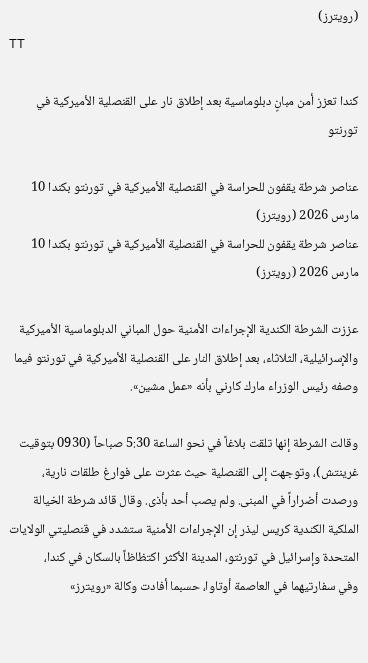(رويترز)
TT

كندا تعزز أمن مبانٍ دبلوماسية بعد إطلاق نار على القنصلية الأميركية في تورنتو

عناصر شرطة يقفون للحراسة في القنصلية الأميركية في تورنتو بكندا 10 مارس 2026 (رويترز)
عناصر شرطة يقفون للحراسة في القنصلية الأميركية في تورنتو بكندا 10 مارس 2026 (رويترز)

عززت الشرطة الكندية الإجراءات الأمنية حول المباني الدبلوماسية الأميركية والإسرائيلية، الثلاثاء، بعد إطلاق النار على القنصلية الأميركية في تورنتو فيما وصفه رئيس الوزراء مارك كارني بأنه «عمل مشين».

وقالت الشرطة إنها تلقت بلاغاً في نحو الساعة 5:30 صباحاً (0930 بتوقيت غرينتش)، وتوجهت إلى القنصلية حيث عثرت على فوارغ طلقات نارية، ورصدت أضراراً في المبنى. ولم يصب أحد بأذى. وقال قائد شرطة الخيالة الملكية الكندية كريس ليذر إن الإجراءات الأمنية ستشدد في قنصليتي الولايات المتحدة ‌وإسرائيل في تورنتو، المدينة ‌الأكثر اكتظاظاً بالسكان في كندا، وفي ‌سفارتيهما في العاصمة أوتاوا، حسبما أفادت وكالة «رويترز»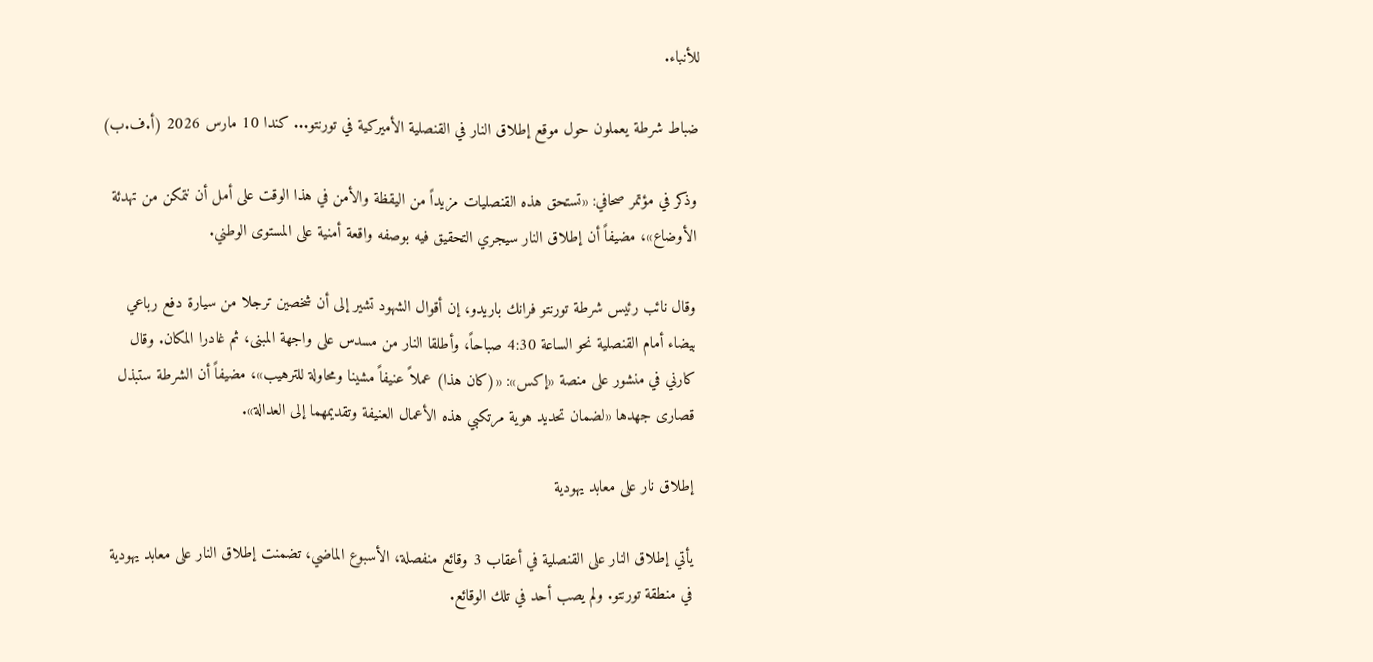للأنباء.

ضباط شرطة يعملون حول موقع إطلاق النار في القنصلية الأميركية في تورنتو... كندا 10 مارس 2026 (أ.ف.ب)

وذكر في مؤتمر صحافي: «تستحق هذه القنصليات مزيداً من اليقظة والأمن في هذا الوقت على أمل أن نتمكن من تهدئة الأوضاع»، مضيفاً أن إطلاق النار سيجري التحقيق فيه بوصفه واقعة أمنية على المستوى الوطني.

وقال نائب رئيس شرطة تورنتو فرانك باريدو، إن أقوال الشهود تشير إلى أن شخصين ترجلا من سيارة دفع رباعي بيضاء أمام ‌القنصلية نحو الساعة 4:30 صباحاً، ‌وأطلقا النار من مسدس على واجهة المبنى، ثم غادرا المكان. وقال كارني ‌في منشور على منصة «إكس»: «(كان هذا) عملاً عنيفاً ‌مشينا ومحاولة للترهيب»، مضيفاً أن الشرطة ستبذل قصارى جهدها «لضمان تحديد هوية مرتكبي هذه الأعمال العنيفة وتقديمهما إلى العدالة».

إطلاق نار على معابد يهودية

يأتي إطلاق النار على القنصلية في أعقاب 3 وقائع منفصلة، الأسبوع الماضي، تضمنت إطلاق النار على معابد يهودية في منطقة تورنتو. ولم يصب أحد في تلك الوقائع.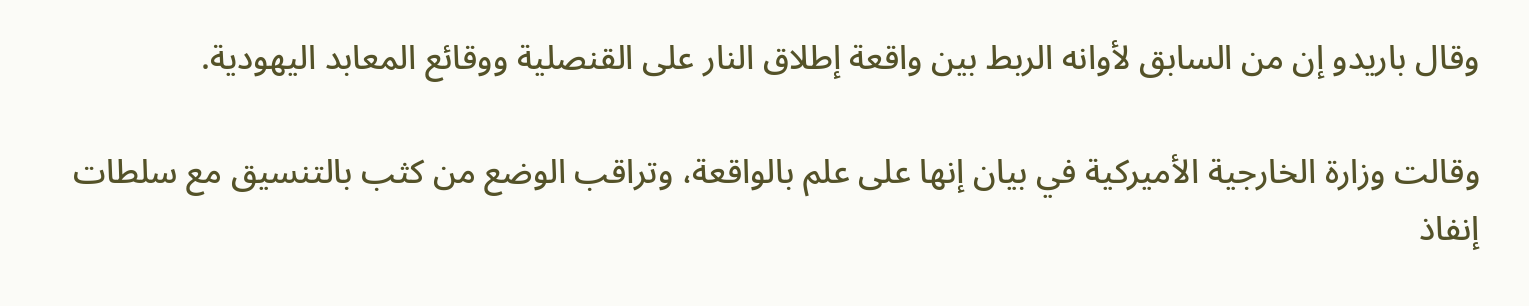وقال باريدو إن من السابق لأوانه الربط بين واقعة إطلاق النار على القنصلية ووقائع المعابد اليهودية.

وقالت وزارة الخارجية الأميركية في بيان إنها على علم بالواقعة، وتراقب الوضع من كثب بالتنسيق مع سلطات إنفاذ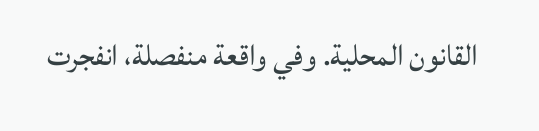القانون المحلية. وفي واقعة منفصلة، انفجرت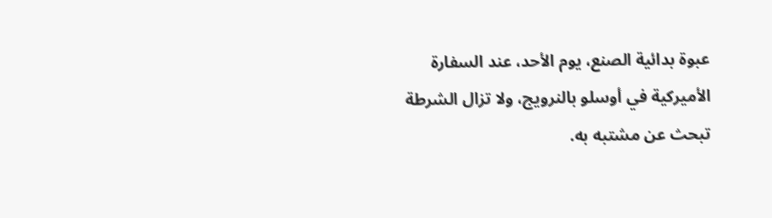عبوة بدائية الصنع، يوم الأحد، عند السفارة الأميركية في أوسلو بالنرويج، ولا تزال الشرطة تبحث عن مشتبه به.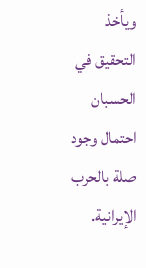ويأخذ التحقيق في الحسبان احتمال وجود صلة بالحرب الإيرانية.